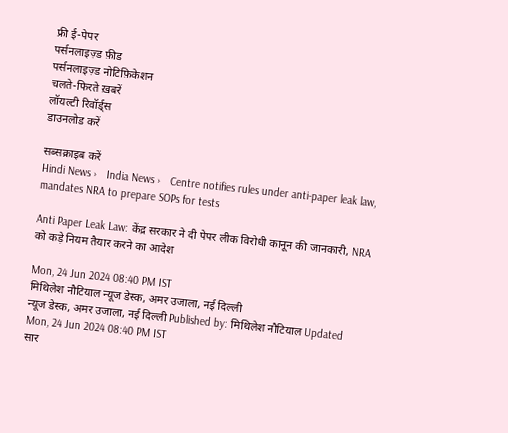फ्री ई-पेपर
पर्सनलाइज़्ड फ़ीड
पर्सनलाइज़्ड नोटिफ़िकेशन
चलते-फिरते ख़बरें
लॉयल्टी रिवॉर्ड्स
डाउनलोड करें

सब्सक्राइब करें
Hindi News ›   India News ›   Centre notifies rules under anti-paper leak law, mandates NRA to prepare SOPs for tests

Anti Paper Leak Law: केंद्र सरकार ने दी पेपर लीक विरोधी कानून की जानकारी, NRA को कड़े नियम तैयार करने का आदेश

Mon, 24 Jun 2024 08:40 PM IST
मिथिलेश नौटियाल न्यूज डेस्क, अमर उजाला, नई दिल्ली
न्यूज डेस्क, अमर उजाला, नई दिल्ली Published by: मिथिलेश नौटियाल Updated Mon, 24 Jun 2024 08:40 PM IST
सार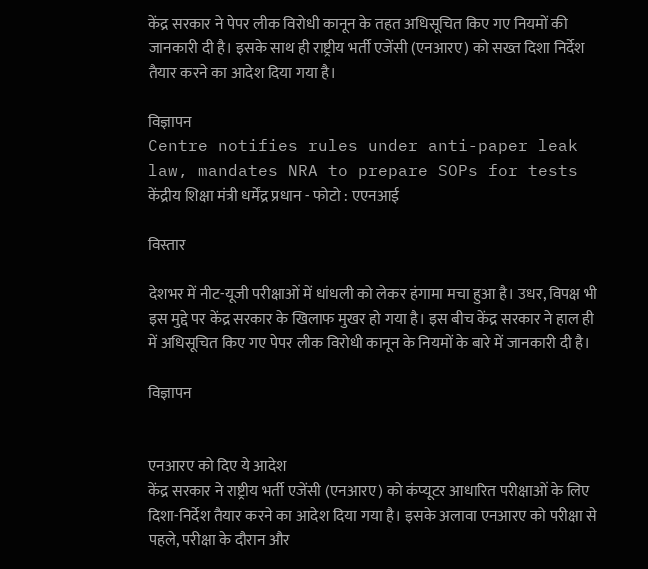केंद्र सरकार ने पेपर लीक विरोधी कानून के तहत अधिसूचित किए गए नियमों की जानकारी दी है। इसके साथ ही राष्ट्रीय भर्ती एजेंसी (एनआरए) को सख्त दिशा निर्देश तैयार करने का आदेश दिया गया है।

विज्ञापन
Centre notifies rules under anti-paper leak law, mandates NRA to prepare SOPs for tests
केंद्रीय शिक्षा मंत्री धर्मेंद्र प्रधान - फोटो : एएनआई

विस्तार

देशभर में नीट-यूजी परीक्षाओं में धांधली को लेकर हंगामा मचा हुआ है। उधर, विपक्ष भी इस मुद्दे पर केंद्र सरकार के खिलाफ मुखर हो गया है। इस बीच केंद्र सरकार ने हाल ही में अधिसूचित किए गए पेपर लीक विरोधी कानून के नियमों के बारे में जानकारी दी है।

विज्ञापन


एनआरए को दिए ये आदेश
केंद्र सरकार ने राष्ट्रीय भर्ती एजेंसी (एनआरए) को कंप्यूटर आधारित परीक्षाओं के लिए दिशा-निर्देश तैयार करने का आदेश दिया गया है। इसके अलावा एनआरए को परीक्षा से पहले, परीक्षा के दौरान और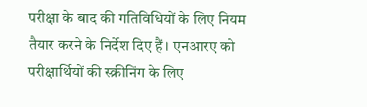परीक्षा के बाद की गतिविधियों के लिए नियम तैयार करने के निर्देश दिए हैं। एनआरए को परीक्षार्थियों की स्क्रीनिंग के लिए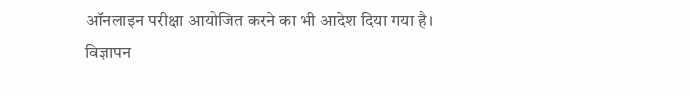ऑनलाइन परीक्षा आयोजित करने का भी आदेश दिया गया है।
विज्ञापन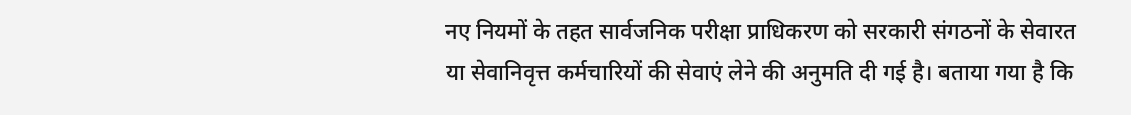नए नियमों के तहत सार्वजनिक परीक्षा प्राधिकरण को सरकारी संगठनों के सेवारत या सेवानिवृत्त कर्मचारियों की सेवाएं लेने की अनुमति दी गई है। बताया गया है कि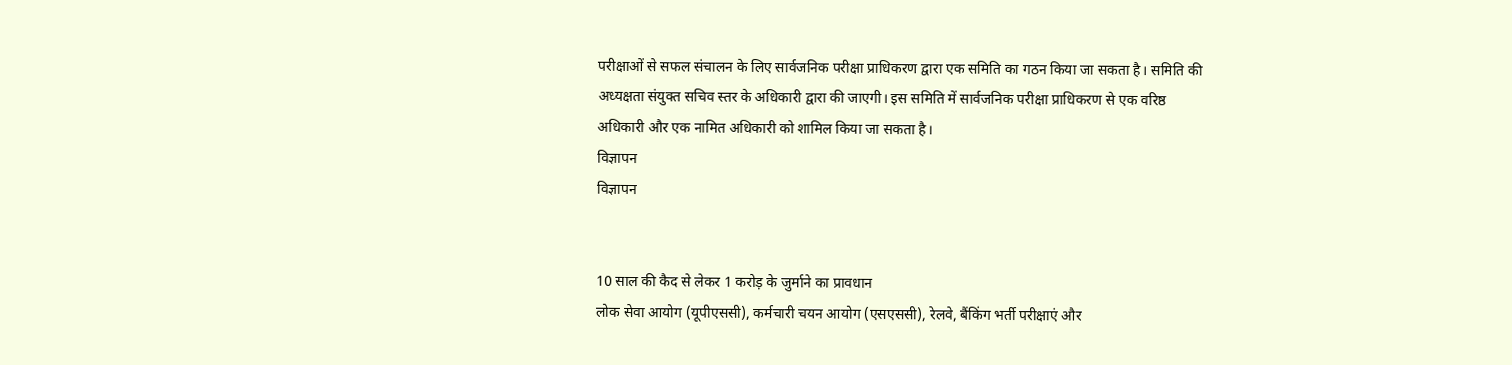परीक्षाओं से सफल संचालन के लिए सार्वजनिक परीक्षा प्राधिकरण द्वारा एक समिति का गठन किया जा सकता है। समिति की अध्यक्षता संयुक्त सचिव स्तर के अधिकारी द्वारा की जाएगी। इस समिति में सार्वजनिक परीक्षा प्राधिकरण से एक वरिष्ठ अधिकारी और एक नामित अधिकारी को शामिल किया जा सकता है।
विज्ञापन
विज्ञापन


10 साल की कैद से लेकर 1 करोड़ के जुर्माने का प्रावधान
लोक सेवा आयोग (यूपीएससी), कर्मचारी चयन आयोग (एसएससी), रेलवे, बैंकिंग भर्ती परीक्षाएं और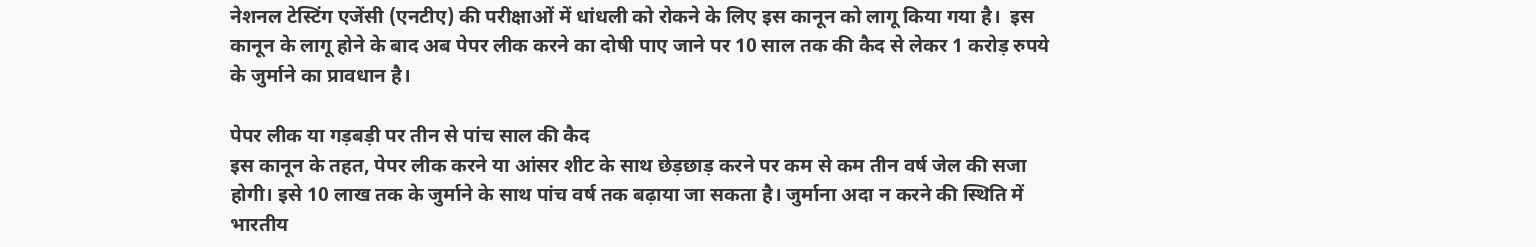नेशनल टेस्टिंग एजेंसी (एनटीए) की परीक्षाओं में धांधली को रोकने के लिए इस कानून को लागू किया गया है।  इस कानून के लागू होने के बाद अब पेपर लीक करने का दोषी पाए जाने पर 10 साल तक की कैद से लेकर 1 करोड़ रुपये के जुर्माने का प्रावधान है।

पेपर लीक या गड़बड़ी पर तीन से पांच साल की कैद
इस कानून के तहत, पेपर लीक करने या आंसर शीट के साथ छेड़छाड़ करने पर कम से कम तीन वर्ष जेल की सजा होगी। इसे 10 लाख तक के जुर्माने के साथ पांच वर्ष तक बढ़ाया जा सकता है। जुर्माना अदा न करने की स्थिति में भारतीय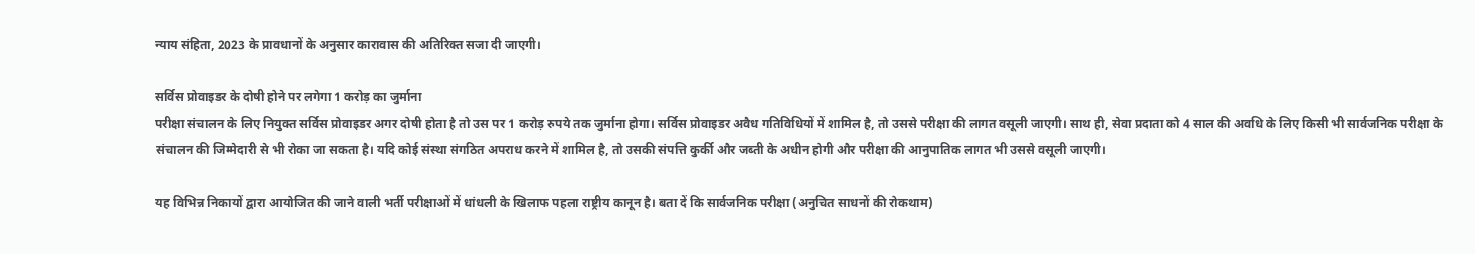न्याय संहिता, 2023 के प्रावधानों के अनुसार कारावास की अतिरिक्त सजा दी जाएगी।

सर्विस प्रोवाइडर के दोषी होने पर लगेगा 1 करोड़ का जुर्माना
परीक्षा संचालन के लिए नियुक्त सर्विस प्रोवाइडर अगर दोषी होता है तो उस पर 1 करोड़ रुपये तक जुर्माना होगा। सर्विस प्रोवाइडर अवैध गतिविधियों में शामिल है, तो उससे परीक्षा की लागत वसूली जाएगी। साथ ही, सेवा प्रदाता को 4 साल की अवधि के लिए किसी भी सार्वजनिक परीक्षा के संचालन की जिम्मेदारी से भी रोका जा सकता है। यदि कोई संस्था संगठित अपराध करने में शामिल है, तो उसकी संपत्ति कुर्की और जब्ती के अधीन होगी और परीक्षा की आनुपातिक लागत भी उससे वसूली जाएगी।

यह विभिन्न निकायों द्वारा आयोजित की जाने वाली भर्ती परीक्षाओं में धांधली के खिलाफ पहला राष्ट्रीय कानून है। बता दें कि सार्वजनिक परीक्षा (अनुचित साधनों की रोकथाम)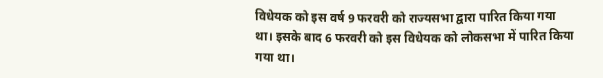विधेयक को इस वर्ष 9 फरवरी को राज्यसभा द्वारा पारित किया गया था। इसके बाद 6 फरवरी को इस विधेयक को लोकसभा में पारित किया गया था।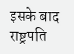इसके बाद राष्ट्रपति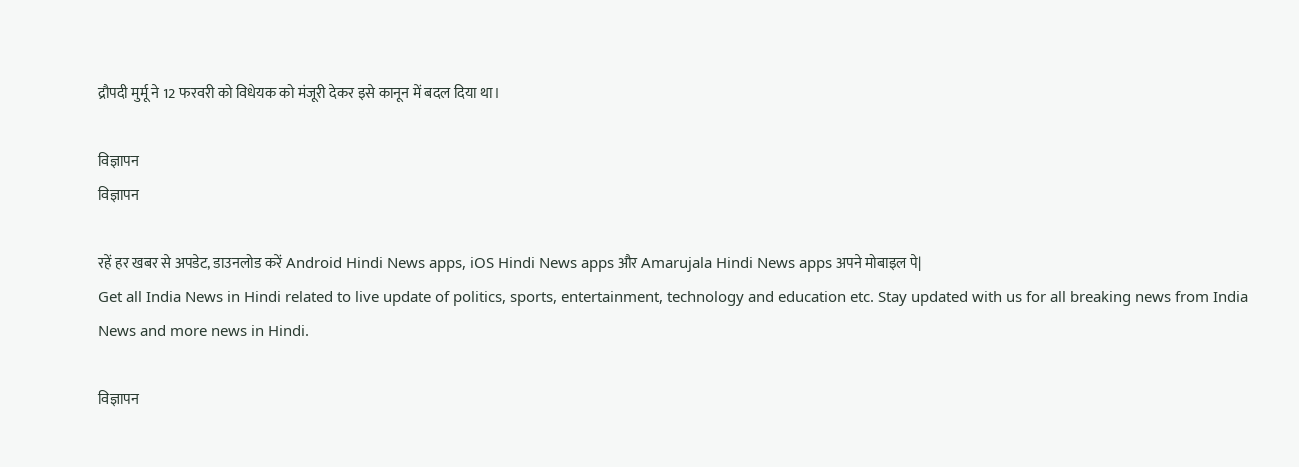द्रौपदी मुर्मू ने 12 फरवरी को विधेयक को मंजूरी देकर इसे कानून में बदल दिया था।

विज्ञापन
विज्ञापन

रहें हर खबर से अपडेट, डाउनलोड करें Android Hindi News apps, iOS Hindi News apps और Amarujala Hindi News apps अपने मोबाइल पे|
Get all India News in Hindi related to live update of politics, sports, entertainment, technology and education etc. Stay updated with us for all breaking news from India News and more news in Hindi.

विज्ञापन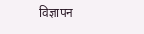विज्ञापन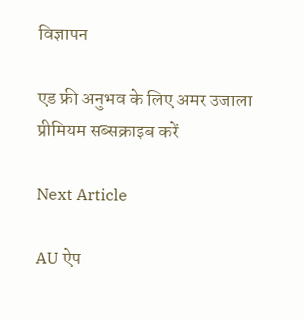विज्ञापन

एड फ्री अनुभव के लिए अमर उजाला प्रीमियम सब्सक्राइब करें

Next Article

AU ऐप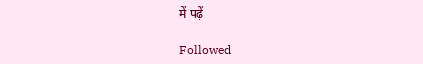में पढ़ें

Followed